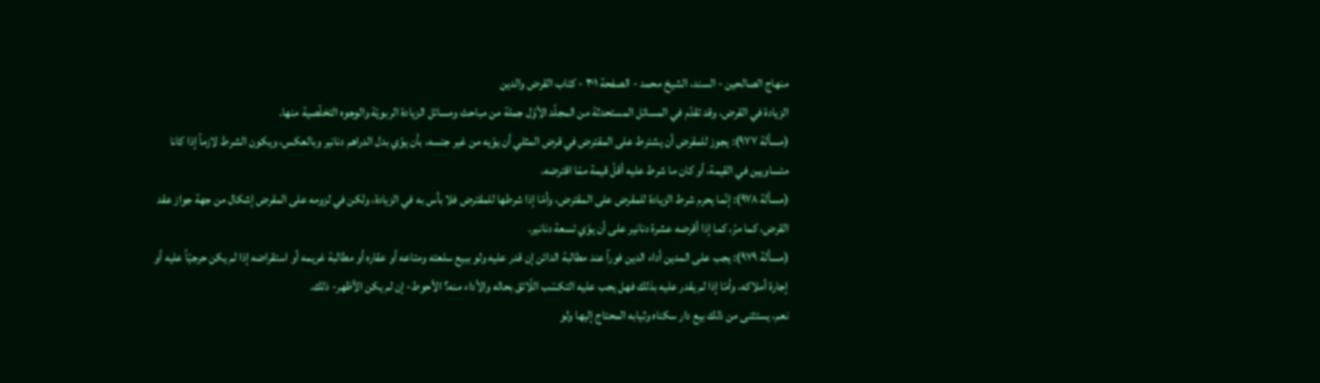منهاج الصالحين - السند، الشيخ محمد - الصفحة ٣٠١ - كتاب القرض والدين
الزيادة في القرض، وقد تقدّم في المسائل المستحدثة من المجلّد الأوّل جملة من مباحث ومسائل الزيادة الربويّة والوجوه التخلّصية منها.
(مسألة ٩٧٧): يجوز للمقرض أن يشترط على المقترض في قرض المثلي أن يوّيه من غير جنسه، بأن يوّي بدل الدراهم دنانير وبالعكس، ويكون الشرط لازماً إذا كانا متساويين في القيمة، أو كان ما شرط عليه أقلّ قيمة ممّا اقترضه.
(مسألة ٩٧٨): إنّما يحرم شرط الزيادة للمقرض على المقترض، وأمّا إذا شرطها للمقترض فلا بأس به في الزيادة، ولكن في لزومه على المقرض إشكال من جهة جواز عقد القرض، كما مرّ، كما إذا أقرضه عشرة دنانير على أن يوّي تسعة دنانير.
(مسألة ٩٧٩): يجب على المدين أداء الدين فوراً عند مطالبة الدائن إن قدر عليه ولو ببيع سلعته ومتاعه أو عقاره أو مطالبة غريمه أو استقراضه إذا لم يكن حرجيّاً عليه أو إجارة أملاكه، وأمّا إذا لم يقدر عليه بذلك فهل يجب عليه التكسّب اللّائق بحاله والأداء منه؟ الأحوط- إن لم يكن الأظهر- ذلك.
نعم، يستثنى من ذلك بيع دار سكناه وثيابه المحتاج إليها ولو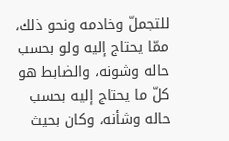للتجملّ وخادمه ونحو ذلك، ممّا يحتاج إليه ولو بحسب حاله وشونه، والضابط هو كلّ ما يحتاج إليه بحسب حاله وشأنه، وكان بحيث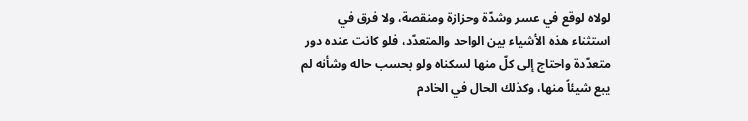لولاه لوقع في عسر وشدّة وحزازة ومنقصة، ولا فرق في استثناء هذه الأشياء بين الواحد والمتعدّد، فلو كانت عنده دور متعدّدة واحتاج إلى كلّ منها لسكناه ولو بحسب حاله وشأنه لم يبع شيئاً منها، وكذلك الحال في الخادم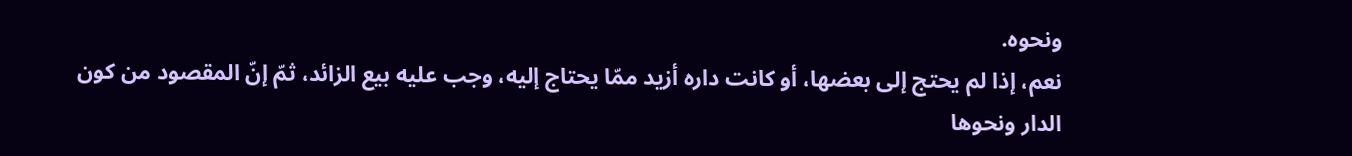ونحوه.
نعم، إذا لم يحتج إلى بعضها، أو كانت داره أزيد ممّا يحتاج إليه، وجب عليه بيع الزائد، ثمّ إنّ المقصود من كون الدار ونحوها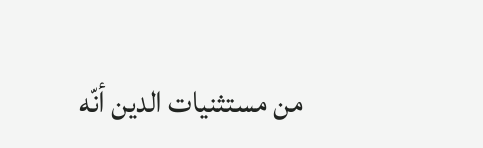من مستثنيات الدين أنّه